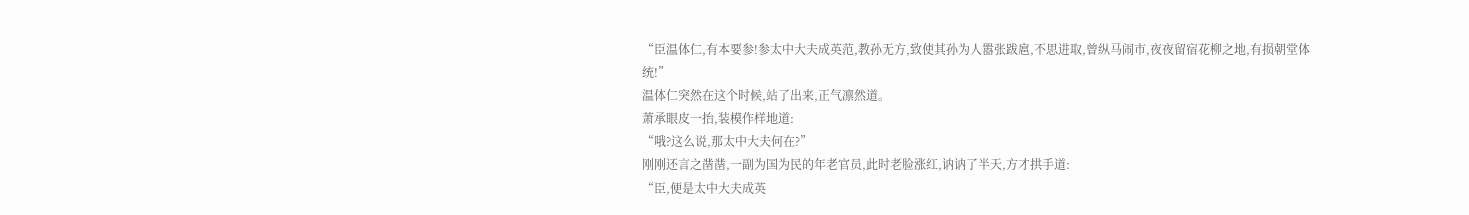“臣温体仁,有本要参!参太中大夫成英范,教孙无方,致使其孙为人嚣张跋扈,不思进取,曾纵马闹市,夜夜留宿花柳之地,有损朝堂体统!”
温体仁突然在这个时候,站了出来,正气凛然道。
萧承眼皮一抬,装模作样地道:
“哦?这么说,那太中大夫何在?”
刚刚还言之凿凿,一副为国为民的年老官员,此时老脸涨红,讷讷了半天,方才拱手道:
“臣,便是太中大夫成英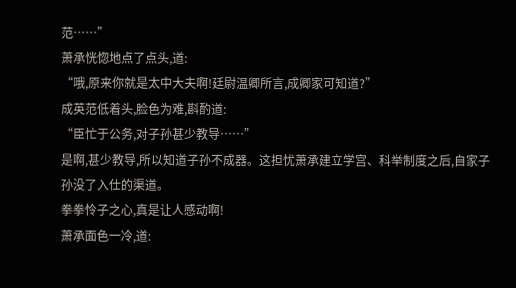范……”
萧承恍惚地点了点头,道:
“哦,原来你就是太中大夫啊!廷尉温卿所言,成卿家可知道?”
成英范低着头,脸色为难,斟酌道:
“臣忙于公务,对子孙甚少教导……”
是啊,甚少教导,所以知道子孙不成器。这担忧萧承建立学宫、科举制度之后,自家子孙没了入仕的渠道。
拳拳怜子之心,真是让人感动啊!
萧承面色一冷,道: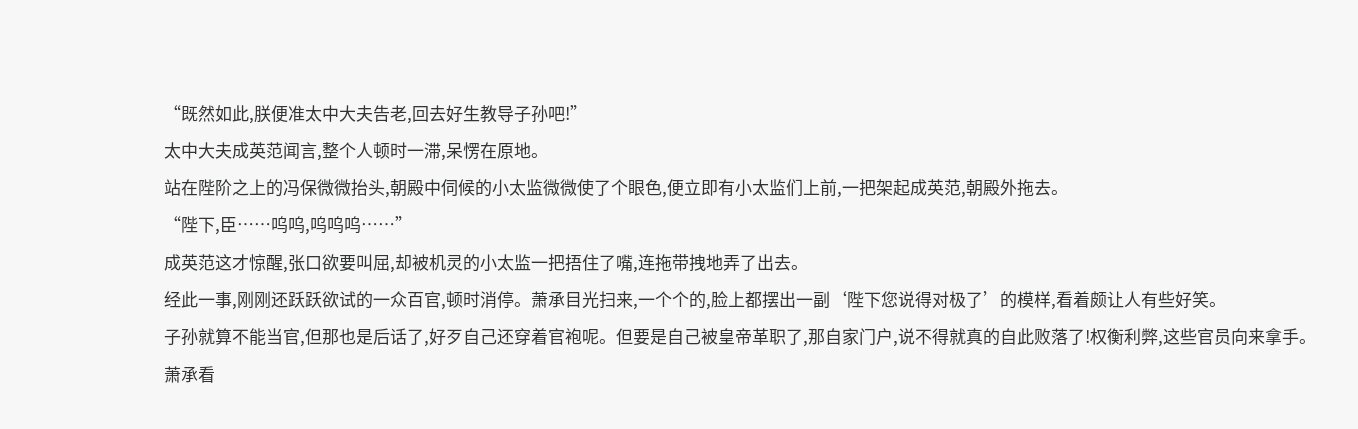“既然如此,朕便准太中大夫告老,回去好生教导子孙吧!”
太中大夫成英范闻言,整个人顿时一滞,呆愣在原地。
站在陛阶之上的冯保微微抬头,朝殿中伺候的小太监微微使了个眼色,便立即有小太监们上前,一把架起成英范,朝殿外拖去。
“陛下,臣……呜呜,呜呜呜……”
成英范这才惊醒,张口欲要叫屈,却被机灵的小太监一把捂住了嘴,连拖带拽地弄了出去。
经此一事,刚刚还跃跃欲试的一众百官,顿时消停。萧承目光扫来,一个个的,脸上都摆出一副‘陛下您说得对极了’的模样,看着颇让人有些好笑。
子孙就算不能当官,但那也是后话了,好歹自己还穿着官袍呢。但要是自己被皇帝革职了,那自家门户,说不得就真的自此败落了!权衡利弊,这些官员向来拿手。
萧承看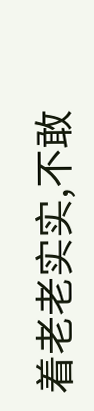着老老实实,不敢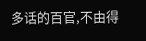多话的百官,不由得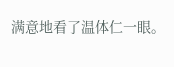满意地看了温体仁一眼。